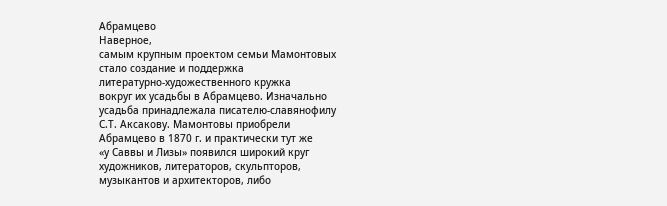Абрамцево
Наверное,
самым крупным проектом семьи Мамонтовых
стало создание и поддержка
литературно-художественного кружка
вокруг их усадьбы в Абрамцево. Изначально
усадьба принадлежала писателю-славянофилу
С.Т. Аксакову. Мамонтовы приобрели
Абрамцево в 1870 г. и практически тут же
«у Саввы и Лизы» появился широкий круг
художников, литераторов, скульпторов,
музыкантов и архитекторов, либо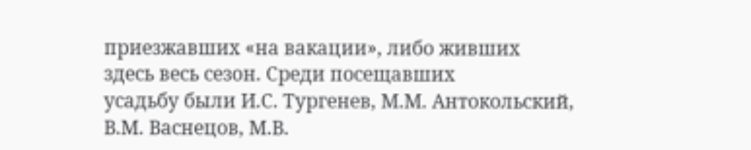приезжавших «на вакации», либо живших
здесь весь сезон. Среди посещавших
усадьбу были И.С. Тургенев, М.М. Антокольский,
В.М. Васнецов, М.В.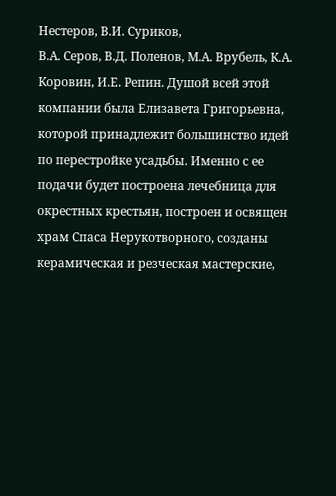Нестеров, В.И. Суриков,
В.А. Серов, В.Д. Поленов, М.А. Врубель, К.А.
Коровин, И.Е. Репин. Душой всей этой
компании была Елизавета Григорьевна,
которой принадлежит большинство идей
по перестройке усадьбы. Именно с ее
подачи будет построена лечебница для
окрестных крестьян, построен и освящен
храм Спаса Нерукотворного, созданы
керамическая и резческая мастерские,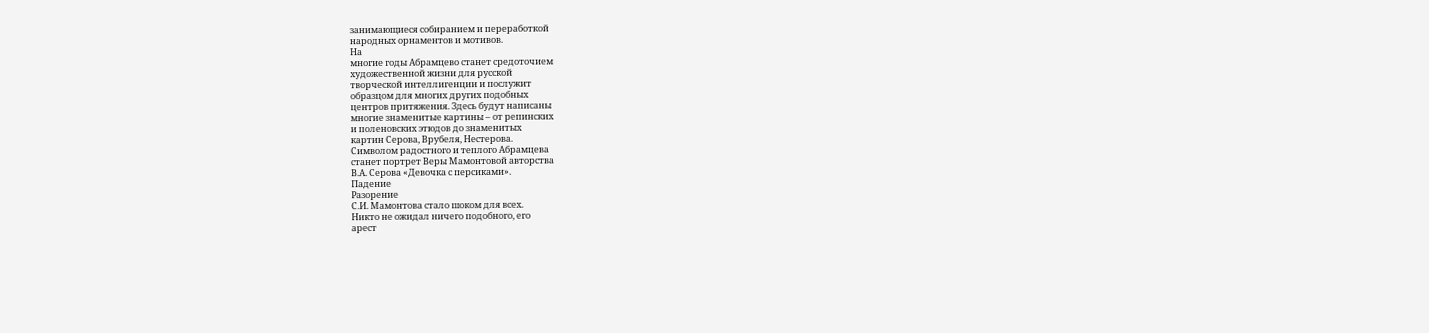занимающиеся собиранием и переработкой
народных орнаментов и мотивов.
На
многие годы Абрамцево станет средоточием
художественной жизни для русской
творческой интеллигенции и послужит
образцом для многих других подобных
центров притяжения. Здесь будут написаны
многие знаменитые картины – от репинских
и поленовских этюдов до знаменитых
картин Серова, Врубеля, Нестерова.
Символом радостного и теплого Абрамцева
станет портрет Веры Мамонтовой авторства
В.А. Серова «Девочка с персиками».
Падение
Разорение
С.И. Мамонтова стало шоком для всех.
Никто не ожидал ничего подобного, его
арест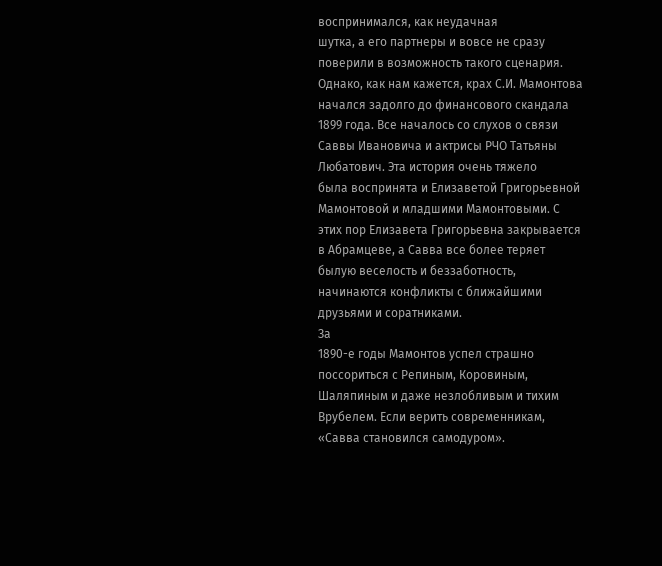воспринимался, как неудачная
шутка, а его партнеры и вовсе не сразу
поверили в возможность такого сценария.
Однако, как нам кажется, крах С.И. Мамонтова
начался задолго до финансового скандала
1899 года. Все началось со слухов о связи
Саввы Ивановича и актрисы РЧО Татьяны
Любатович. Эта история очень тяжело
была воспринята и Елизаветой Григорьевной
Мамонтовой и младшими Мамонтовыми. С
этих пор Елизавета Григорьевна закрывается
в Абрамцеве, а Савва все более теряет
былую веселость и беззаботность,
начинаются конфликты с ближайшими
друзьями и соратниками.
За
1890-е годы Мамонтов успел страшно
поссориться с Репиным, Коровиным,
Шаляпиным и даже незлобливым и тихим
Врубелем. Если верить современникам,
«Савва становился самодуром».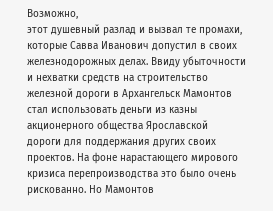Возможно,
этот душевный разлад и вызвал те промахи,
которые Савва Иванович допустил в своих
железнодорожных делах. Ввиду убыточности
и нехватки средств на строительство
железной дороги в Архангельск Мамонтов
стал использовать деньги из казны
акционерного общества Ярославской
дороги для поддержания других своих
проектов. На фоне нарастающего мирового
кризиса перепроизводства это было очень
рискованно. Но Мамонтов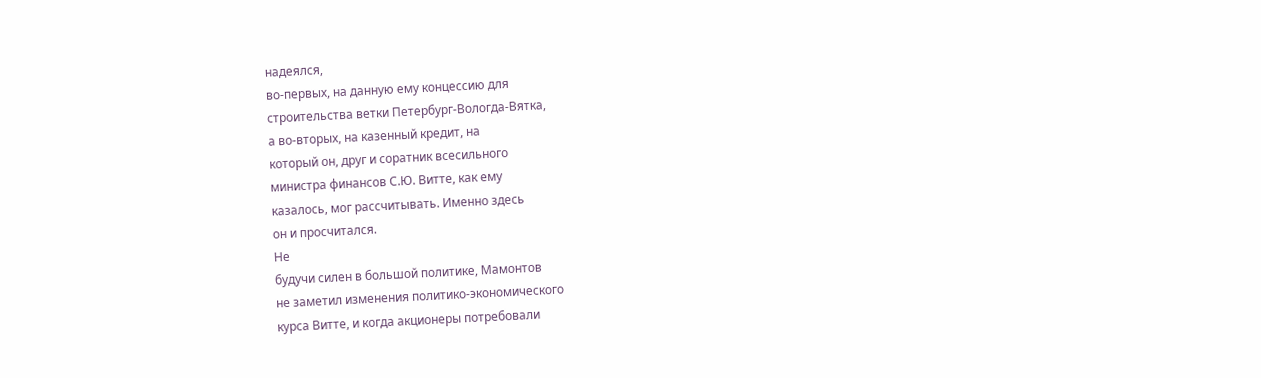надеялся,
во-первых, на данную ему концессию для
строительства ветки Петербург-Вологда-Вятка,
а во-вторых, на казенный кредит, на
который он, друг и соратник всесильного
министра финансов С.Ю. Витте, как ему
казалось, мог рассчитывать. Именно здесь
он и просчитался.
Не
будучи силен в большой политике, Мамонтов
не заметил изменения политико-экономического
курса Витте, и когда акционеры потребовали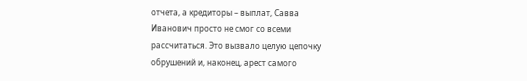отчета, а кредиторы – выплат, Савва
Иванович просто не смог со всеми
рассчитаться. Это вызвало целую цепочку
обрушений и, наконец, арест самого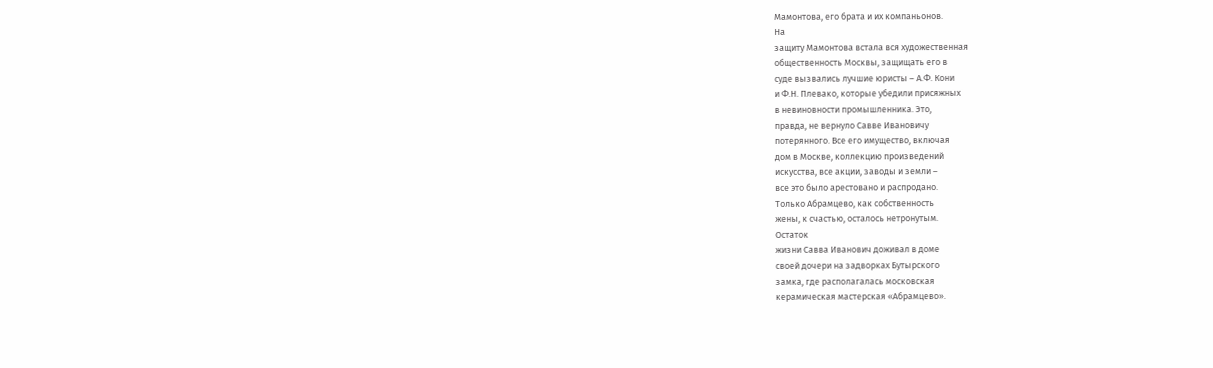Мамонтова, его брата и их компаньонов.
На
защиту Мамонтова встала вся художественная
общественность Москвы, защищать его в
суде вызвались лучшие юристы – А.Ф. Кони
и Ф.Н. Плевако, которые убедили присяжных
в невиновности промышленника. Это,
правда, не вернуло Савве Ивановичу
потерянного. Все его имущество, включая
дом в Москве, коллекцию произведений
искусства, все акции, заводы и земли –
все это было арестовано и распродано.
Только Абрамцево, как собственность
жены, к счастью, осталось нетронутым.
Остаток
жизни Савва Иванович доживал в доме
своей дочери на задворках Бутырского
замка, где располагалась московская
керамическая мастерская «Абрамцево».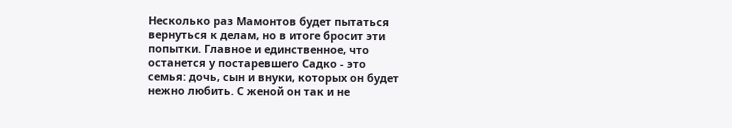Несколько раз Мамонтов будет пытаться
вернуться к делам, но в итоге бросит эти
попытки. Главное и единственное, что
останется у постаревшего Садко - это
семья: дочь, сын и внуки, которых он будет
нежно любить. С женой он так и не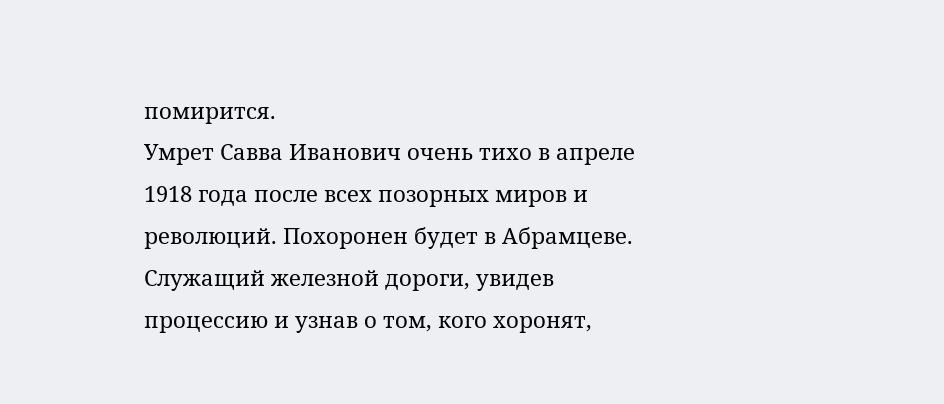помирится.
Умрет Савва Иванович очень тихо в апреле
1918 года после всех позорных миров и
революций. Похоронен будет в Абрамцеве.
Служащий железной дороги, увидев
процессию и узнав о том, кого хоронят,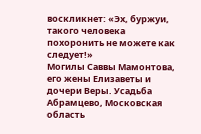воскликнет: «Эх, буржуи, такого человека
похоронить не можете как следует!»
Могилы Саввы Мамонтова, его жены Елизаветы и дочери Веры. Усадьба Абрамцево, Московская область